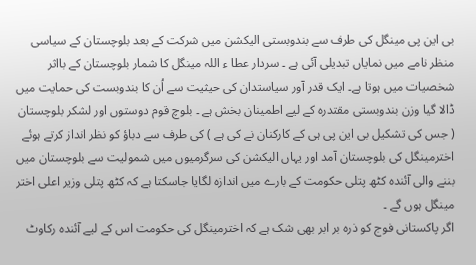بی این پی مینگل کی طرف سے بندوبستی الیکشن میں شرکت کے بعد بلوچستان کے سیاسی منظر نامے میں نمایاں تبدیلی آئی ہے ۔ سردار عطا ء اللہ مینگل کا شمار بلوچستان کے بااثر شخصیات میں ہوتا ہے۔ ایک قدر آور سیاستدان کی حیثیت سے اُن کا بندوبست کی حمایت میں ڈالا گیا وزن بندوبستی مقتدرہ کے لیے اطمینان بخش ہے ۔ بلوچ قوم دوستوں اور لشکر بلوچستان ( جس کی تشکیل بی این پی ہی کے کارکنان نے کی ہے ) کی طرف سے دباؤ کو نظر انداز کرتے ہوئے اخترمینگل کی بلوچستان آمد اور یہاں الیکشن کی سرگرمیوں میں شمولیت سے بلوچستان میں بننے والی آئندہ کٹھ پتلی حکومت کے بارے میں اندازہ لگایا جاسکتا ہے کہ کٹھ پتلی وزیر اعلی اختر مینگل ہوں گے ۔
اگر پاکستانی فوج کو ذرہ بر ابر بھی شک ہے کہ اخترمینگل کی حکومت اس کے لیے آئندہ رکاوٹ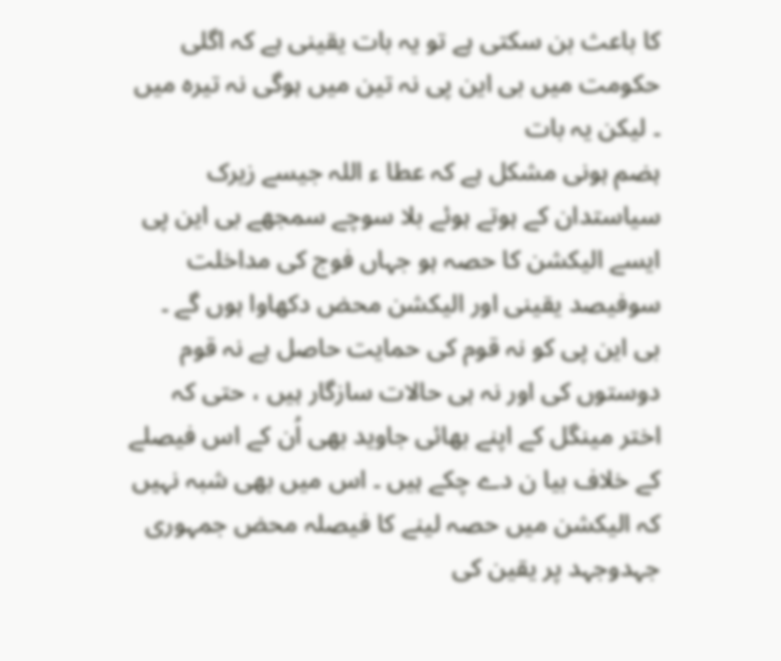کا باعث بن سکتی ہے تو یہ بات یقینی ہے کہ اگلی حکومت میں بی این پی نہ تین میں ہوگی نہ تیرہ میں ۔ لیکن یہ بات
ہضم ہونی مشکل ہے کہ عطا ء اللہ جیسے زیرک سیاستدان کے ہوتے ہوئے بلا سوچے سمجھے بی این پی ایسے الیکشن کا حصہ ہو جہاں فوج کی مداخلت سوفیصد یقینی اور الیکشن محض دکھاوا ہوں گے ۔ بی این پی کو نہ قوم کی حمایت حاصل ہے نہ قوم دوستوں کی اور نہ ہی حالات سازگار ہیں ، حتی کہ اختر مینگل کے اپنے بھائی جاوید بھی اُن کے اس فیصلے کے خلاف بیا ن دے چکے ہیں ۔ اس میں بھی شبہ نہیں کہ الیکشن میں حصہ لینے کا فیصلہ محض جمہوری جہدوجہد پر یقین کی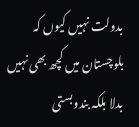بدولت نہیں کیوں کہ بلوچستان میں کچھ بھی نہیں بدلا بلکہ بندوبستی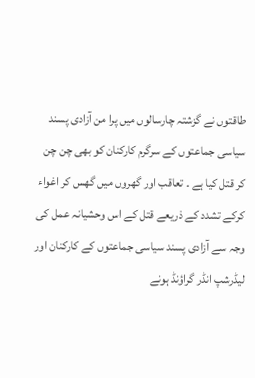طاقتوں نے گزشتہ چارسالوں میں پرا من آزادی پسند سیاسی جماعتوں کے سرگرم کارکنان کو بھی چن چن کر قتل کیا ہے ۔ تعاقب اور گھروں میں گھس کر اغواء کرکے تشدد کے ذریعے قتل کے اس وحشیانہ عمل کی وجہ سے آزادی پسند سیاسی جماعتوں کے کارکنان اور لیڈرشپ انڈر گراؤنڈ ہونے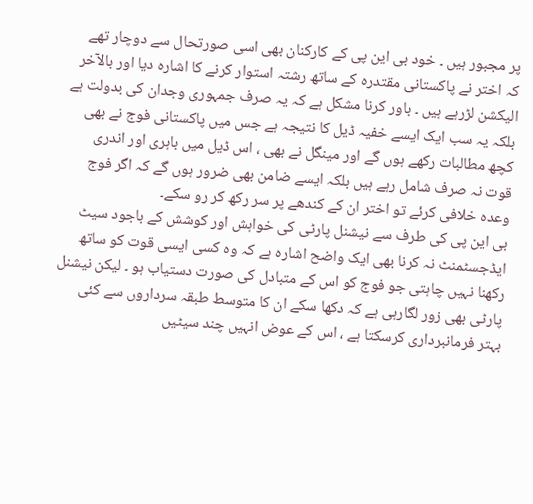پر مجبور ہیں ۔ خود بی این پی کے کارکنان بھی اسی صورتحال سے دوچار تھے کہ اختر نے پاکستانی مقتدرہ کے ساتھ رشتہ استوار کرنے کا اشارہ دیا اور بالآخر الیکشن لڑرہے ہیں ۔ باور کرنا مشکل ہے کہ یہ صرف جمہوری وجدان کی بدولت ہے بلکہ یہ سب ایک ایسے خفیہ ڈیل کا نتیجہ ہے جس میں پاکستانی فوج نے بھی کچھ مطالبات رکھے ہوں گے اور مینگل نے بھی ، اس ڈیل میں باہری اور اندری قوت نہ صرف شامل رہے ہیں بلکہ ایسے ضامن بھی ضرور ہوں گے کہ اگر فوج وعدہ خلافی کرئے تو اختر ان کے کندھے پر سر رکھ کر رو سکے۔
بی این پی کی طرف سے نیشنل پارٹی کی خواہش اور کوشش کے باجود سیٹ ایڈجسٹمنٹ نہ کرنا بھی ایک واضح اشارہ ہے کہ وہ کسی ایسی قوت کو ساتھ رکھنا نہیں چاہتی جو فوج کو اس کے متبادل کی صورت دستیاب ہو ۔ لیکن نیشنل پارٹی بھی زور لگارہی ہے کہ دکھا سکے ان کا متوسط طبقہ سرداروں سے کئی بہتر فرمانبرداری کرسکتا ہے ، اس کے عوض انہیں چند سیٹیں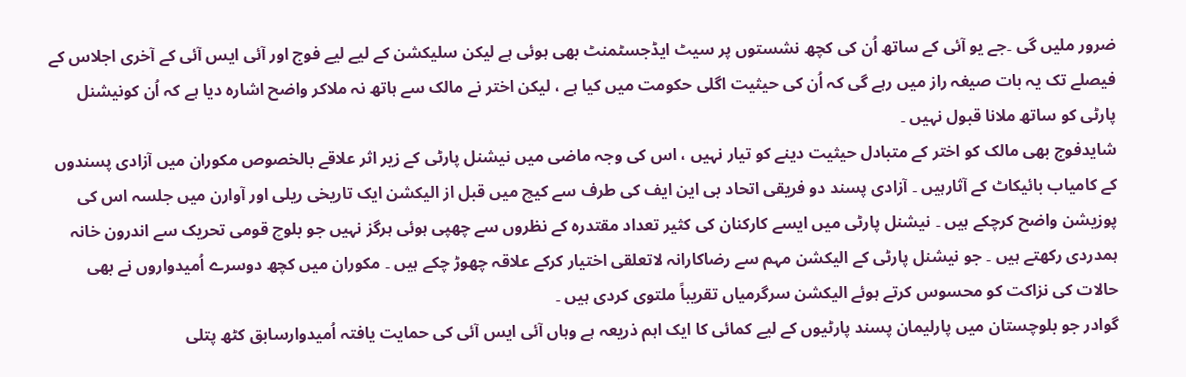ضرور ملیں گی ۔جے یو آئی کے ساتھ اُن کی کچھ نشستوں پر سیٹ ایڈجسٹمنٹ بھی ہوئی ہے لیکن سلیکشن کے لیے لیے فوج اور آئی ایس آئی کے آخری اجلاس کے فیصلے تک یہ بات صیغہ راز میں رہے گی کہ اُن کی حیثیت اگلی حکومت میں کیا ہے ، لیکن اختر نے مالک سے ہاتھ نہ ملاکر واضح اشارہ دیا ہے کہ اُن کونیشنل پارٹی کو ساتھ ملانا قبول نہیں ۔
شایدفوج بھی مالک کو اختر کے متبادل حیثیت دینے کو تیار نہیں ، اس کی وجہ ماضی میں نیشنل پارٹی کے زیر اثر علاقے بالخصوص مکوران میں آزادی پسندوں کے کامیاب بائیکاٹ کے آثارہیں ۔ آزادی پسند دو فریقی اتحاد بی این ایف کی طرف سے کیچ میں قبل از الیکشن ایک تاریخی ریلی اور آوارن میں جلسہ اس کی پوزیشن واضح کرچکے ہیں ۔ نیشنل پارٹی میں ایسے کارکنان کی کثیر تعداد مقتدرہ کے نظروں سے چھپی ہوئی ہرگز نہیں جو بلوچ قومی تحریک سے اندرون خانہ ہمدردی رکھتے ہیں ۔ جو نیشنل پارٹی کے الیکشن مہم سے رضاکارانہ لاتعلقی اختیار کرکے علاقہ چھوڑ چکے ہیں ۔ مکوران میں کچھ دوسرے اُمیدواروں نے بھی حالات کی نزاکت کو محسوس کرتے ہوئے الیکشن سرگرمیاں تقریباً ملتوی کردی ہیں ۔
گوادر جو بلوچستان میں پارلیمان پسند پارٹیوں کے لیے کمائی کا ایک اہم ذریعہ ہے وہاں آئی ایس آئی کی حمایت یافتہ اُمیدوارسابق کٹھ پتلی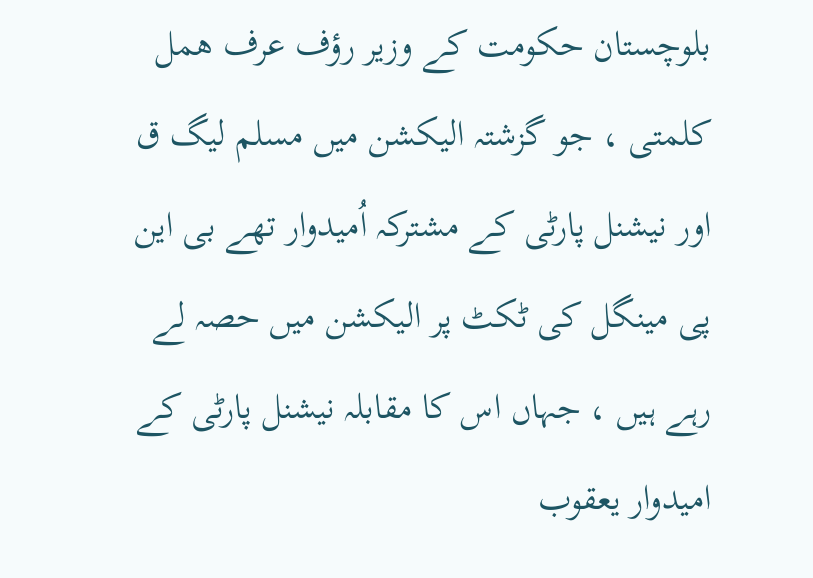بلوچستان حکومت کے وزیر رؤف عرف ھمل کلمتی ، جو گزشتہ الیکشن میں مسلم لیگ ق اور نیشنل پارٹی کے مشترکہ اُمیدوار تھے بی این پی مینگل کی ٹکٹ پر الیکشن میں حصہ لے رہے ہیں ، جہاں اس کا مقابلہ نیشنل پارٹی کے امیدوار یعقوب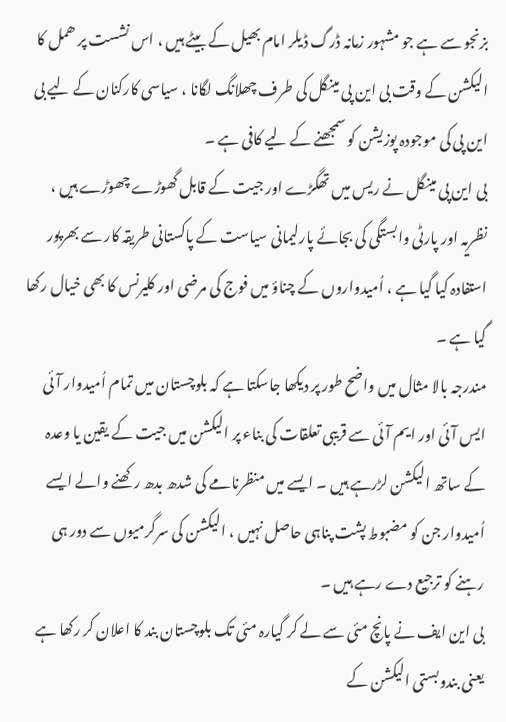بزنجو سے ہے جو مشہور زمانہ ڈرگ ڈیلر امام بھیل کے بیٹے ہیں ، اس نشست پر ھمل کا الیکشن کے وقت بی این پی مینگل کی طرف چھلانگ لگانا ، سیاسی کارکنان کے لیے بی این پی کی موجودہ پوزیشن کو سمجھنے کے لیے کافی ہے ۔
بی این پی مینگل نے ریس میں تھگڑے اور جیت کے قابل گھوڑے چھوڑے ہیں ، نظریہ اور پارٹی وابستگی کی بجائے پارلیمانی سیاست کے پاکستانی طریقہ کار سے بھرپور استفادہ کیا گیا ہے ، اُمیدواروں کے چناؤ میں فوج کی مرضی اور کلیرنس کا بھی خیال رکھا گیا ہے ۔
مندرجہ بالا مثال میں واضح طور پر دیکھا جاسکتا ہے کہ بلوچستان میں تمام اُمیدوار آئی ایس آئی اور ایم آئی سے قریبی تعلقات کی بناء پر الیکشن میں جیت کے یقین یا وعدہ کے ساتھ الیکشن لڑرہے ہیں ۔ ایسے میں منظرنامے کی شدھ بدھ رکھنے والے ایسے اُمیدوار جن کو مضبوط پشت پناہی حاصل نہیں ، الیکشن کی سرگرمیوں سے دور ہی رہنے کو ترجیع دے رہے ہیں ۔
بی این ایف نے پانچ مئی سے لے کر گیارہ مئی تک بلوچستان بند کا اعلان کر رکھا ہے یعنی بندوبستی الیکشن کے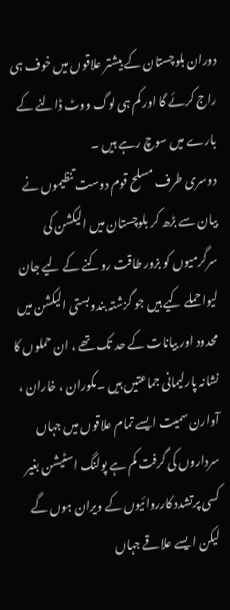دوران بلوچستان کے بیشتر علاقوں میں خوف ہی راج کرئے گا اور کم ہی لوگ ووٹ ڈالنے کے بارے میں سوچ رہے ہیں ۔
دوسری طرف مسلح قوم دوست تنظیموں نے بیان سے بڑھ کر بلوچستان میں الیکشن کی سرگرمیوں کو بزور طاقت روکنے کے لیے جان لیواحملے کیے ہیں جو گزشتہ بندوبستی الیکشن میں محدود اور بیانات کے حد تک تھے ، ان حملوں کا نشانہ پارلیمانی جماعتیں ہیں ۔مکوران ، خاران ، آوارن سمیت ایسے تمام علاقوں میں جہاں سرداروں کی گرفت کم ہے پولنگ اسٹیشن بغیر کسی پرتشدد کارروائیوں کے ویران ہوں گے لیکن ا یسے علاقے جہاں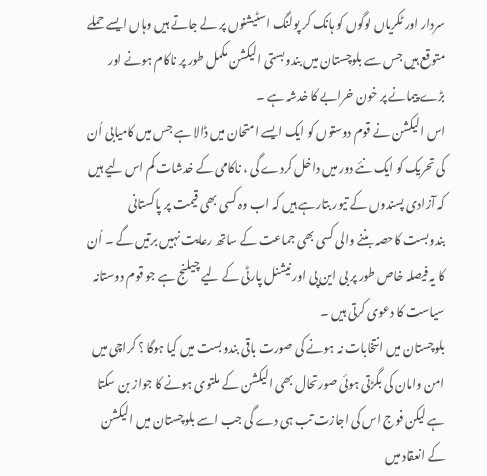سردار اور ٹکریاں لوگوں کو ہانک کر پولنگ اسٹیشنوں پر لے جاتے ہیں وہاں ایسے حملے متوقع ہیں جس سے بلوچستان میں بندوبستی الیکشن مکمل طور پر ناکام ہونے اور بڑے پیمانے پر خون خرابے کا خدشہ ہے ۔
اس الیکشن نے قوم دوستوں کو ایک ایسے امتحان میں ڈالا ہے جس میں کامیابی اُن کی تحریک کو ایک نئے دور میں داخل کردے گی ، ناکامی کے خدشات کم اس لیے ہیں کہ آزادی پسندوں کے تیور بتارہے ہیں کہ اب وہ کسی بھی قیمت پر پاکستانی بندوبست کاحصہ بننے والی کسی بھی جماعت کے ساتھ رعایت نہیں برتیں گے ۔ اُن کا یہ فیصلہ خاص طور پر بی این پی اور نیشنل پارٹی کے لیے چیلنج ہے جو قوم دوستانہ سیاست کا دعوی کرتی ہیں ۔
بلوچستان میں انتخابات نہ ہونے کی صورت باقی بندوبست میں کیا ہوگا ؟ کراچی میں امن وامان کی بگڑتی ہوئی صورتحال بھی الیکشن کے ملتوی ہونے کا جواز بن سکتا ہے لیکن فوج اس کی اجازت تب ہی دے گی جب اسے بلوچستان میں الیکشن کے انعقاد میں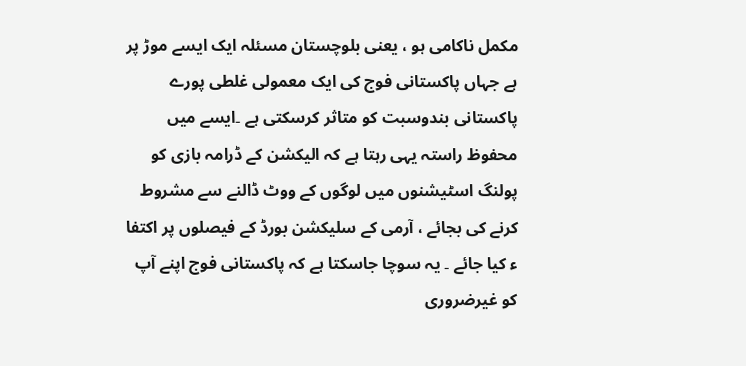مکمل ناکامی ہو ، یعنی بلوچستان مسئلہ ایک ایسے موڑ پر ہے جہاں پاکستانی فوج کی ایک معمولی غلطی پورے پاکستانی بندوسبت کو متاثر کرسکتی ہے ۔ایسے میں محفوظ راستہ یہی رہتا ہے کہ الیکشن کے ڈرامہ بازی کو پولنگ اسٹیشنوں میں لوگوں کے ووٹ ڈالنے سے مشروط کرنے کی بجائے ، آرمی کے سلیکشن بورڈ کے فیصلوں پر اکتفا ء کیا جائے ۔ یہ سوچا جاسکتا ہے کہ پاکستانی فوج اپنے آپ کو غیرضروری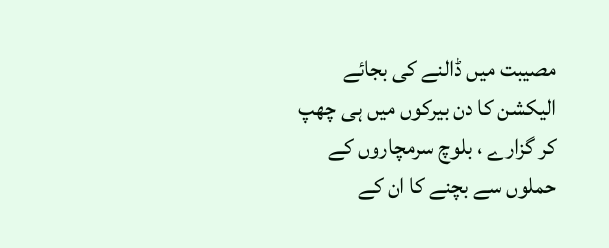مصیبت میں ڈالنے کی بجائے الیکشن کا دن بیرکوں میں ہی چھپ کر گزارے ، بلوچ سرمچاروں کے حملوں سے بچنے کا ان کے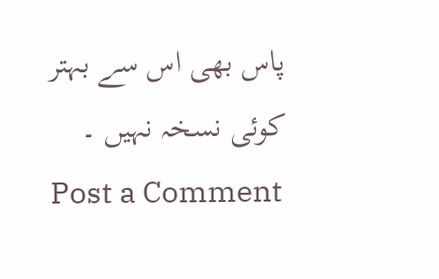پاس بھی اس سے بہتر کوئی نسخہ نہیں ۔
Post a Comment